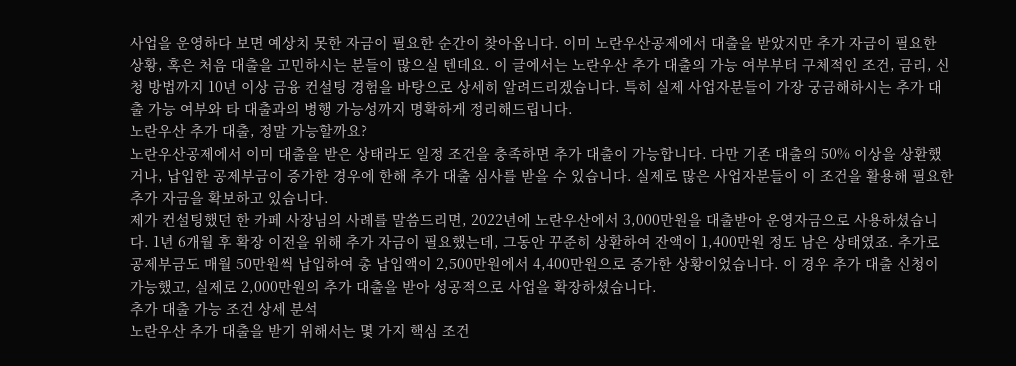사업을 운영하다 보면 예상치 못한 자금이 필요한 순간이 찾아옵니다. 이미 노란우산공제에서 대출을 받았지만 추가 자금이 필요한 상황, 혹은 처음 대출을 고민하시는 분들이 많으실 텐데요. 이 글에서는 노란우산 추가 대출의 가능 여부부터 구체적인 조건, 금리, 신청 방법까지 10년 이상 금융 컨설팅 경험을 바탕으로 상세히 알려드리겠습니다. 특히 실제 사업자분들이 가장 궁금해하시는 추가 대출 가능 여부와 타 대출과의 병행 가능성까지 명확하게 정리해드립니다.
노란우산 추가 대출, 정말 가능할까요?
노란우산공제에서 이미 대출을 받은 상태라도 일정 조건을 충족하면 추가 대출이 가능합니다. 다만 기존 대출의 50% 이상을 상환했거나, 납입한 공제부금이 증가한 경우에 한해 추가 대출 심사를 받을 수 있습니다. 실제로 많은 사업자분들이 이 조건을 활용해 필요한 추가 자금을 확보하고 있습니다.
제가 컨설팅했던 한 카페 사장님의 사례를 말씀드리면, 2022년에 노란우산에서 3,000만원을 대출받아 운영자금으로 사용하셨습니다. 1년 6개월 후 확장 이전을 위해 추가 자금이 필요했는데, 그동안 꾸준히 상환하여 잔액이 1,400만원 정도 남은 상태였죠. 추가로 공제부금도 매월 50만원씩 납입하여 총 납입액이 2,500만원에서 4,400만원으로 증가한 상황이었습니다. 이 경우 추가 대출 신청이 가능했고, 실제로 2,000만원의 추가 대출을 받아 성공적으로 사업을 확장하셨습니다.
추가 대출 가능 조건 상세 분석
노란우산 추가 대출을 받기 위해서는 몇 가지 핵심 조건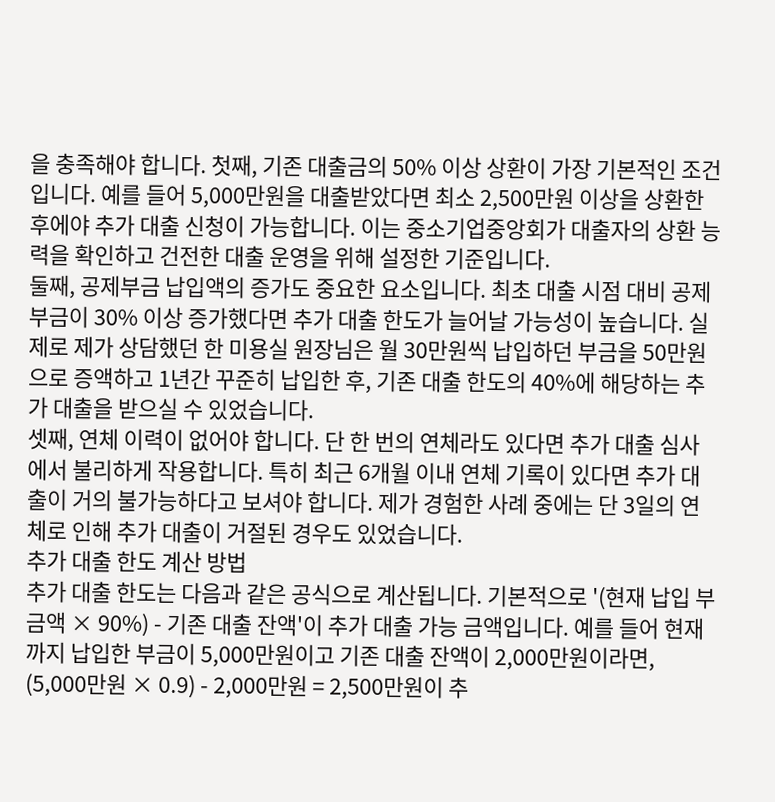을 충족해야 합니다. 첫째, 기존 대출금의 50% 이상 상환이 가장 기본적인 조건입니다. 예를 들어 5,000만원을 대출받았다면 최소 2,500만원 이상을 상환한 후에야 추가 대출 신청이 가능합니다. 이는 중소기업중앙회가 대출자의 상환 능력을 확인하고 건전한 대출 운영을 위해 설정한 기준입니다.
둘째, 공제부금 납입액의 증가도 중요한 요소입니다. 최초 대출 시점 대비 공제부금이 30% 이상 증가했다면 추가 대출 한도가 늘어날 가능성이 높습니다. 실제로 제가 상담했던 한 미용실 원장님은 월 30만원씩 납입하던 부금을 50만원으로 증액하고 1년간 꾸준히 납입한 후, 기존 대출 한도의 40%에 해당하는 추가 대출을 받으실 수 있었습니다.
셋째, 연체 이력이 없어야 합니다. 단 한 번의 연체라도 있다면 추가 대출 심사에서 불리하게 작용합니다. 특히 최근 6개월 이내 연체 기록이 있다면 추가 대출이 거의 불가능하다고 보셔야 합니다. 제가 경험한 사례 중에는 단 3일의 연체로 인해 추가 대출이 거절된 경우도 있었습니다.
추가 대출 한도 계산 방법
추가 대출 한도는 다음과 같은 공식으로 계산됩니다. 기본적으로 '(현재 납입 부금액 × 90%) - 기존 대출 잔액'이 추가 대출 가능 금액입니다. 예를 들어 현재까지 납입한 부금이 5,000만원이고 기존 대출 잔액이 2,000만원이라면, (5,000만원 × 0.9) - 2,000만원 = 2,500만원이 추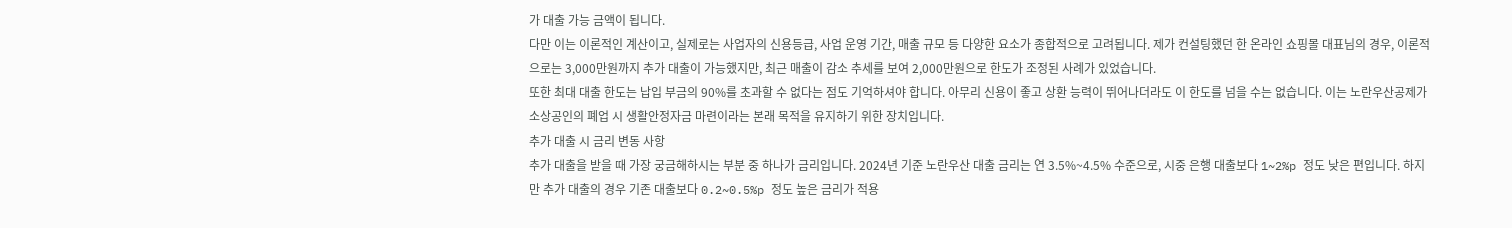가 대출 가능 금액이 됩니다.
다만 이는 이론적인 계산이고, 실제로는 사업자의 신용등급, 사업 운영 기간, 매출 규모 등 다양한 요소가 종합적으로 고려됩니다. 제가 컨설팅했던 한 온라인 쇼핑몰 대표님의 경우, 이론적으로는 3,000만원까지 추가 대출이 가능했지만, 최근 매출이 감소 추세를 보여 2,000만원으로 한도가 조정된 사례가 있었습니다.
또한 최대 대출 한도는 납입 부금의 90%를 초과할 수 없다는 점도 기억하셔야 합니다. 아무리 신용이 좋고 상환 능력이 뛰어나더라도 이 한도를 넘을 수는 없습니다. 이는 노란우산공제가 소상공인의 폐업 시 생활안정자금 마련이라는 본래 목적을 유지하기 위한 장치입니다.
추가 대출 시 금리 변동 사항
추가 대출을 받을 때 가장 궁금해하시는 부분 중 하나가 금리입니다. 2024년 기준 노란우산 대출 금리는 연 3.5%~4.5% 수준으로, 시중 은행 대출보다 1~2%p 정도 낮은 편입니다. 하지만 추가 대출의 경우 기존 대출보다 0.2~0.5%p 정도 높은 금리가 적용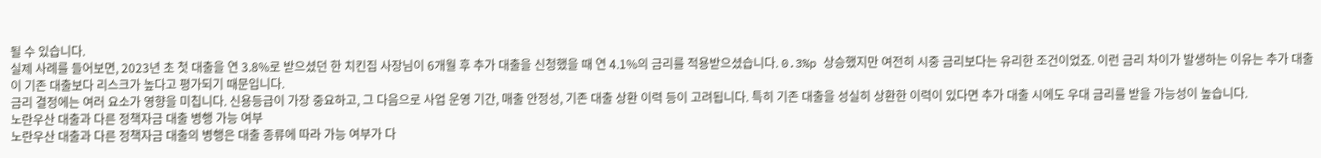될 수 있습니다.
실제 사례를 들어보면, 2023년 초 첫 대출을 연 3.8%로 받으셨던 한 치킨집 사장님이 6개월 후 추가 대출을 신청했을 때 연 4.1%의 금리를 적용받으셨습니다. 0.3%p 상승했지만 여전히 시중 금리보다는 유리한 조건이었죠. 이런 금리 차이가 발생하는 이유는 추가 대출이 기존 대출보다 리스크가 높다고 평가되기 때문입니다.
금리 결정에는 여러 요소가 영향을 미칩니다. 신용등급이 가장 중요하고, 그 다음으로 사업 운영 기간, 매출 안정성, 기존 대출 상환 이력 등이 고려됩니다. 특히 기존 대출을 성실히 상환한 이력이 있다면 추가 대출 시에도 우대 금리를 받을 가능성이 높습니다.
노란우산 대출과 다른 정책자금 대출 병행 가능 여부
노란우산 대출과 다른 정책자금 대출의 병행은 대출 종류에 따라 가능 여부가 다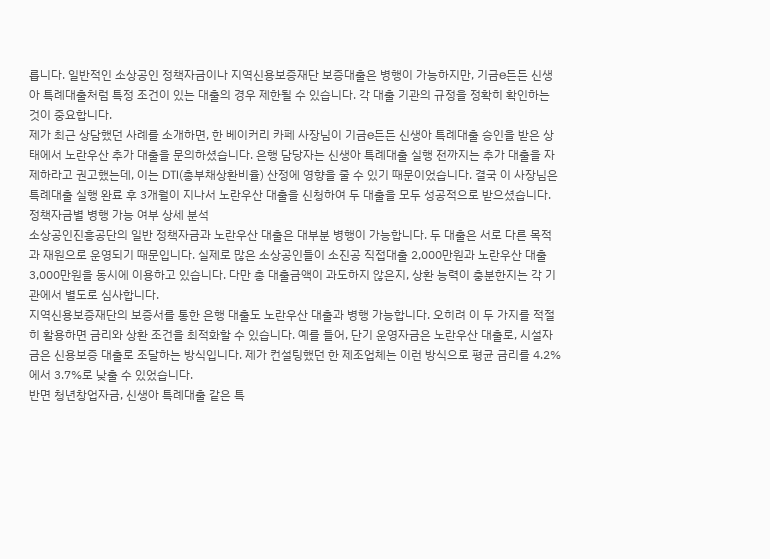릅니다. 일반적인 소상공인 정책자금이나 지역신용보증재단 보증대출은 병행이 가능하지만, 기금e든든 신생아 특례대출처럼 특정 조건이 있는 대출의 경우 제한될 수 있습니다. 각 대출 기관의 규정을 정확히 확인하는 것이 중요합니다.
제가 최근 상담했던 사례를 소개하면, 한 베이커리 카페 사장님이 기금e든든 신생아 특례대출 승인을 받은 상태에서 노란우산 추가 대출을 문의하셨습니다. 은행 담당자는 신생아 특례대출 실행 전까지는 추가 대출을 자제하라고 권고했는데, 이는 DTI(총부채상환비율) 산정에 영향을 줄 수 있기 때문이었습니다. 결국 이 사장님은 특례대출 실행 완료 후 3개월이 지나서 노란우산 대출을 신청하여 두 대출을 모두 성공적으로 받으셨습니다.
정책자금별 병행 가능 여부 상세 분석
소상공인진흥공단의 일반 정책자금과 노란우산 대출은 대부분 병행이 가능합니다. 두 대출은 서로 다른 목적과 재원으로 운영되기 때문입니다. 실제로 많은 소상공인들이 소진공 직접대출 2,000만원과 노란우산 대출 3,000만원을 동시에 이용하고 있습니다. 다만 총 대출금액이 과도하지 않은지, 상환 능력이 충분한지는 각 기관에서 별도로 심사합니다.
지역신용보증재단의 보증서를 통한 은행 대출도 노란우산 대출과 병행 가능합니다. 오히려 이 두 가지를 적절히 활용하면 금리와 상환 조건을 최적화할 수 있습니다. 예를 들어, 단기 운영자금은 노란우산 대출로, 시설자금은 신용보증 대출로 조달하는 방식입니다. 제가 컨설팅했던 한 제조업체는 이런 방식으로 평균 금리를 4.2%에서 3.7%로 낮출 수 있었습니다.
반면 청년창업자금, 신생아 특례대출 같은 특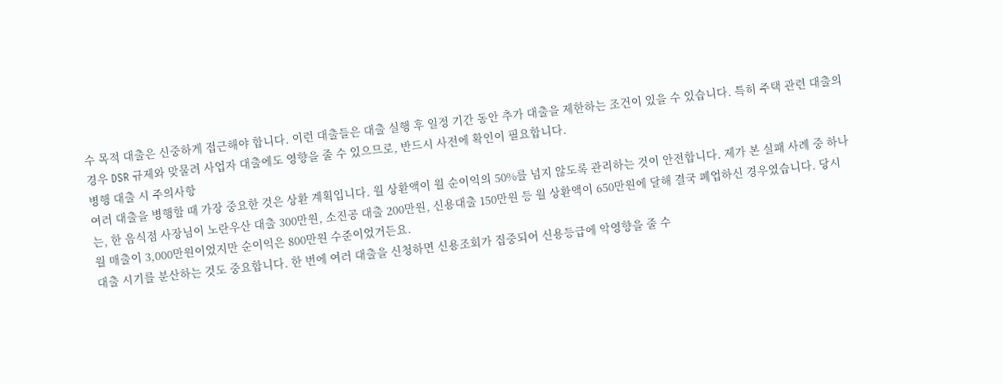수 목적 대출은 신중하게 접근해야 합니다. 이런 대출들은 대출 실행 후 일정 기간 동안 추가 대출을 제한하는 조건이 있을 수 있습니다. 특히 주택 관련 대출의 경우 DSR 규제와 맞물려 사업자 대출에도 영향을 줄 수 있으므로, 반드시 사전에 확인이 필요합니다.
병행 대출 시 주의사항
여러 대출을 병행할 때 가장 중요한 것은 상환 계획입니다. 월 상환액이 월 순이익의 50%를 넘지 않도록 관리하는 것이 안전합니다. 제가 본 실패 사례 중 하나는, 한 음식점 사장님이 노란우산 대출 300만원, 소진공 대출 200만원, 신용대출 150만원 등 월 상환액이 650만원에 달해 결국 폐업하신 경우였습니다. 당시 월 매출이 3,000만원이었지만 순이익은 800만원 수준이었거든요.
대출 시기를 분산하는 것도 중요합니다. 한 번에 여러 대출을 신청하면 신용조회가 집중되어 신용등급에 악영향을 줄 수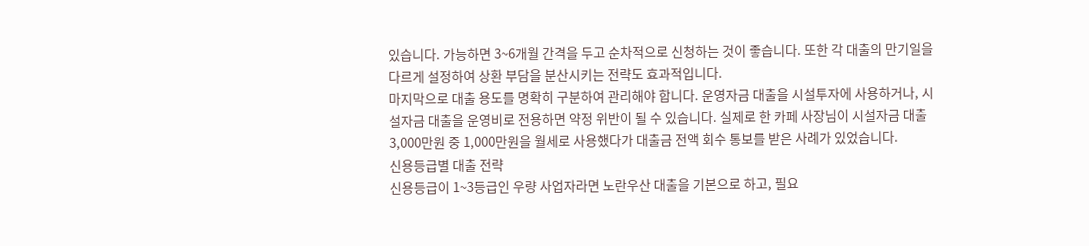있습니다. 가능하면 3~6개월 간격을 두고 순차적으로 신청하는 것이 좋습니다. 또한 각 대출의 만기일을 다르게 설정하여 상환 부담을 분산시키는 전략도 효과적입니다.
마지막으로 대출 용도를 명확히 구분하여 관리해야 합니다. 운영자금 대출을 시설투자에 사용하거나, 시설자금 대출을 운영비로 전용하면 약정 위반이 될 수 있습니다. 실제로 한 카페 사장님이 시설자금 대출 3,000만원 중 1,000만원을 월세로 사용했다가 대출금 전액 회수 통보를 받은 사례가 있었습니다.
신용등급별 대출 전략
신용등급이 1~3등급인 우량 사업자라면 노란우산 대출을 기본으로 하고, 필요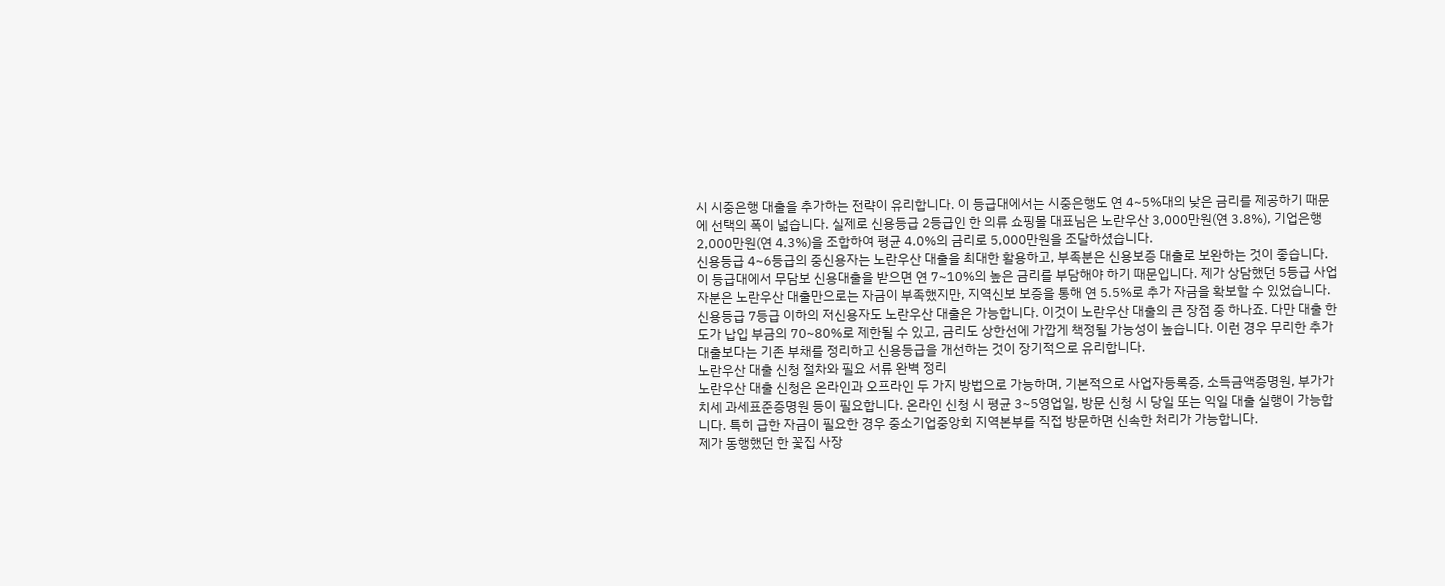시 시중은행 대출을 추가하는 전략이 유리합니다. 이 등급대에서는 시중은행도 연 4~5%대의 낮은 금리를 제공하기 때문에 선택의 폭이 넓습니다. 실제로 신용등급 2등급인 한 의류 쇼핑몰 대표님은 노란우산 3,000만원(연 3.8%), 기업은행 2,000만원(연 4.3%)을 조합하여 평균 4.0%의 금리로 5,000만원을 조달하셨습니다.
신용등급 4~6등급의 중신용자는 노란우산 대출을 최대한 활용하고, 부족분은 신용보증 대출로 보완하는 것이 좋습니다. 이 등급대에서 무담보 신용대출을 받으면 연 7~10%의 높은 금리를 부담해야 하기 때문입니다. 제가 상담했던 5등급 사업자분은 노란우산 대출만으로는 자금이 부족했지만, 지역신보 보증을 통해 연 5.5%로 추가 자금을 확보할 수 있었습니다.
신용등급 7등급 이하의 저신용자도 노란우산 대출은 가능합니다. 이것이 노란우산 대출의 큰 장점 중 하나죠. 다만 대출 한도가 납입 부금의 70~80%로 제한될 수 있고, 금리도 상한선에 가깝게 책정될 가능성이 높습니다. 이런 경우 무리한 추가 대출보다는 기존 부채를 정리하고 신용등급을 개선하는 것이 장기적으로 유리합니다.
노란우산 대출 신청 절차와 필요 서류 완벽 정리
노란우산 대출 신청은 온라인과 오프라인 두 가지 방법으로 가능하며, 기본적으로 사업자등록증, 소득금액증명원, 부가가치세 과세표준증명원 등이 필요합니다. 온라인 신청 시 평균 3~5영업일, 방문 신청 시 당일 또는 익일 대출 실행이 가능합니다. 특히 급한 자금이 필요한 경우 중소기업중앙회 지역본부를 직접 방문하면 신속한 처리가 가능합니다.
제가 동행했던 한 꽃집 사장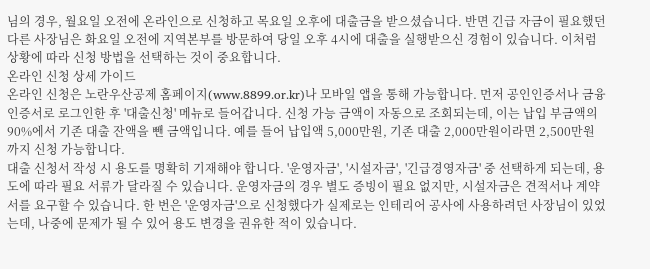님의 경우, 월요일 오전에 온라인으로 신청하고 목요일 오후에 대출금을 받으셨습니다. 반면 긴급 자금이 필요했던 다른 사장님은 화요일 오전에 지역본부를 방문하여 당일 오후 4시에 대출을 실행받으신 경험이 있습니다. 이처럼 상황에 따라 신청 방법을 선택하는 것이 중요합니다.
온라인 신청 상세 가이드
온라인 신청은 노란우산공제 홈페이지(www.8899.or.kr)나 모바일 앱을 통해 가능합니다. 먼저 공인인증서나 금융인증서로 로그인한 후 '대출신청' 메뉴로 들어갑니다. 신청 가능 금액이 자동으로 조회되는데, 이는 납입 부금액의 90%에서 기존 대출 잔액을 뺀 금액입니다. 예를 들어 납입액 5,000만원, 기존 대출 2,000만원이라면 2,500만원까지 신청 가능합니다.
대출 신청서 작성 시 용도를 명확히 기재해야 합니다. '운영자금', '시설자금', '긴급경영자금' 중 선택하게 되는데, 용도에 따라 필요 서류가 달라질 수 있습니다. 운영자금의 경우 별도 증빙이 필요 없지만, 시설자금은 견적서나 계약서를 요구할 수 있습니다. 한 번은 '운영자금'으로 신청했다가 실제로는 인테리어 공사에 사용하려던 사장님이 있었는데, 나중에 문제가 될 수 있어 용도 변경을 권유한 적이 있습니다.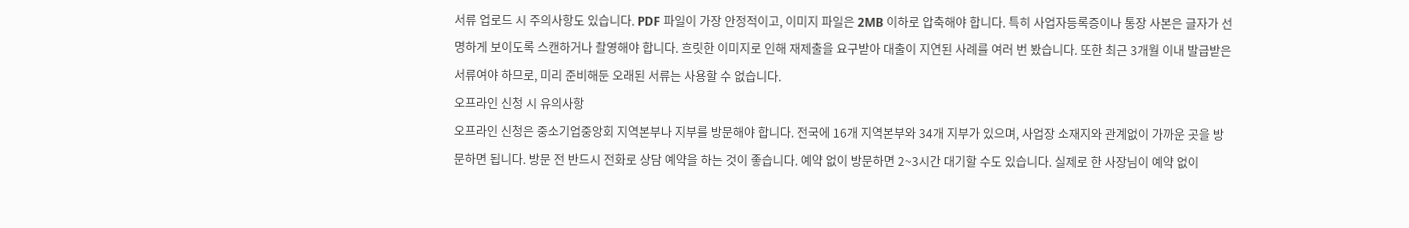서류 업로드 시 주의사항도 있습니다. PDF 파일이 가장 안정적이고, 이미지 파일은 2MB 이하로 압축해야 합니다. 특히 사업자등록증이나 통장 사본은 글자가 선명하게 보이도록 스캔하거나 촬영해야 합니다. 흐릿한 이미지로 인해 재제출을 요구받아 대출이 지연된 사례를 여러 번 봤습니다. 또한 최근 3개월 이내 발급받은 서류여야 하므로, 미리 준비해둔 오래된 서류는 사용할 수 없습니다.
오프라인 신청 시 유의사항
오프라인 신청은 중소기업중앙회 지역본부나 지부를 방문해야 합니다. 전국에 16개 지역본부와 34개 지부가 있으며, 사업장 소재지와 관계없이 가까운 곳을 방문하면 됩니다. 방문 전 반드시 전화로 상담 예약을 하는 것이 좋습니다. 예약 없이 방문하면 2~3시간 대기할 수도 있습니다. 실제로 한 사장님이 예약 없이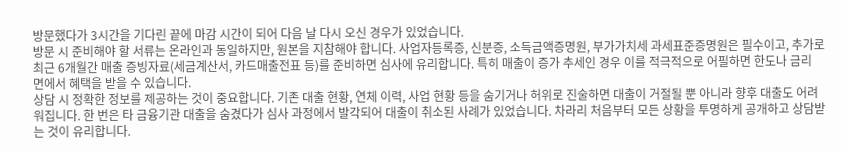방문했다가 3시간을 기다린 끝에 마감 시간이 되어 다음 날 다시 오신 경우가 있었습니다.
방문 시 준비해야 할 서류는 온라인과 동일하지만, 원본을 지참해야 합니다. 사업자등록증, 신분증, 소득금액증명원, 부가가치세 과세표준증명원은 필수이고, 추가로 최근 6개월간 매출 증빙자료(세금계산서, 카드매출전표 등)를 준비하면 심사에 유리합니다. 특히 매출이 증가 추세인 경우 이를 적극적으로 어필하면 한도나 금리 면에서 혜택을 받을 수 있습니다.
상담 시 정확한 정보를 제공하는 것이 중요합니다. 기존 대출 현황, 연체 이력, 사업 현황 등을 숨기거나 허위로 진술하면 대출이 거절될 뿐 아니라 향후 대출도 어려워집니다. 한 번은 타 금융기관 대출을 숨겼다가 심사 과정에서 발각되어 대출이 취소된 사례가 있었습니다. 차라리 처음부터 모든 상황을 투명하게 공개하고 상담받는 것이 유리합니다.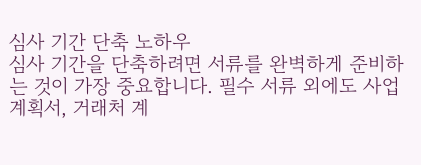심사 기간 단축 노하우
심사 기간을 단축하려면 서류를 완벽하게 준비하는 것이 가장 중요합니다. 필수 서류 외에도 사업계획서, 거래처 계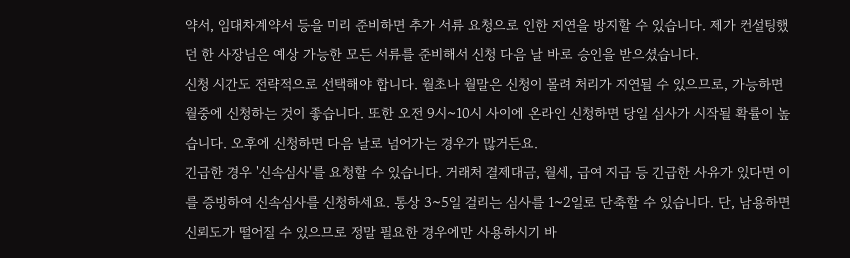약서, 임대차계약서 등을 미리 준비하면 추가 서류 요청으로 인한 지연을 방지할 수 있습니다. 제가 컨설팅했던 한 사장님은 예상 가능한 모든 서류를 준비해서 신청 다음 날 바로 승인을 받으셨습니다.
신청 시간도 전략적으로 선택해야 합니다. 월초나 월말은 신청이 몰려 처리가 지연될 수 있으므로, 가능하면 월중에 신청하는 것이 좋습니다. 또한 오전 9시~10시 사이에 온라인 신청하면 당일 심사가 시작될 확률이 높습니다. 오후에 신청하면 다음 날로 넘어가는 경우가 많거든요.
긴급한 경우 '신속심사'를 요청할 수 있습니다. 거래처 결제대금, 월세, 급여 지급 등 긴급한 사유가 있다면 이를 증빙하여 신속심사를 신청하세요. 통상 3~5일 걸리는 심사를 1~2일로 단축할 수 있습니다. 단, 남용하면 신뢰도가 떨어질 수 있으므로 정말 필요한 경우에만 사용하시기 바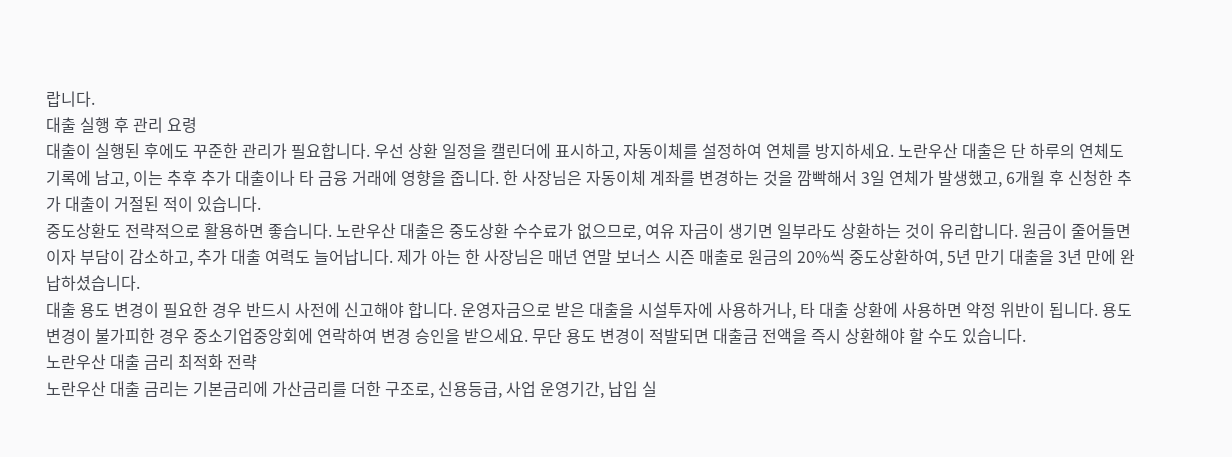랍니다.
대출 실행 후 관리 요령
대출이 실행된 후에도 꾸준한 관리가 필요합니다. 우선 상환 일정을 캘린더에 표시하고, 자동이체를 설정하여 연체를 방지하세요. 노란우산 대출은 단 하루의 연체도 기록에 남고, 이는 추후 추가 대출이나 타 금융 거래에 영향을 줍니다. 한 사장님은 자동이체 계좌를 변경하는 것을 깜빡해서 3일 연체가 발생했고, 6개월 후 신청한 추가 대출이 거절된 적이 있습니다.
중도상환도 전략적으로 활용하면 좋습니다. 노란우산 대출은 중도상환 수수료가 없으므로, 여유 자금이 생기면 일부라도 상환하는 것이 유리합니다. 원금이 줄어들면 이자 부담이 감소하고, 추가 대출 여력도 늘어납니다. 제가 아는 한 사장님은 매년 연말 보너스 시즌 매출로 원금의 20%씩 중도상환하여, 5년 만기 대출을 3년 만에 완납하셨습니다.
대출 용도 변경이 필요한 경우 반드시 사전에 신고해야 합니다. 운영자금으로 받은 대출을 시설투자에 사용하거나, 타 대출 상환에 사용하면 약정 위반이 됩니다. 용도 변경이 불가피한 경우 중소기업중앙회에 연락하여 변경 승인을 받으세요. 무단 용도 변경이 적발되면 대출금 전액을 즉시 상환해야 할 수도 있습니다.
노란우산 대출 금리 최적화 전략
노란우산 대출 금리는 기본금리에 가산금리를 더한 구조로, 신용등급, 사업 운영기간, 납입 실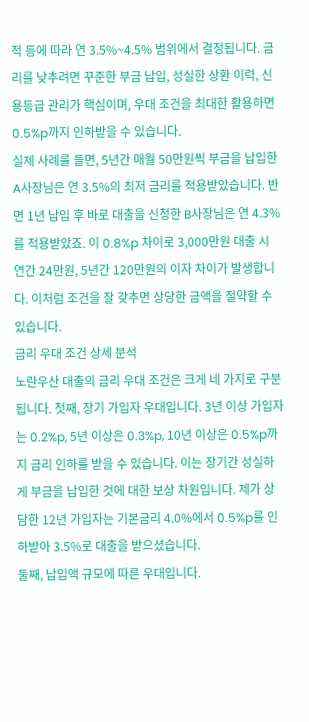적 등에 따라 연 3.5%~4.5% 범위에서 결정됩니다. 금리를 낮추려면 꾸준한 부금 납입, 성실한 상환 이력, 신용등급 관리가 핵심이며, 우대 조건을 최대한 활용하면 0.5%p까지 인하받을 수 있습니다.
실제 사례를 들면, 5년간 매월 50만원씩 부금을 납입한 A사장님은 연 3.5%의 최저 금리를 적용받았습니다. 반면 1년 납입 후 바로 대출을 신청한 B사장님은 연 4.3%를 적용받았죠. 이 0.8%p 차이로 3,000만원 대출 시 연간 24만원, 5년간 120만원의 이자 차이가 발생합니다. 이처럼 조건을 잘 갖추면 상당한 금액을 절약할 수 있습니다.
금리 우대 조건 상세 분석
노란우산 대출의 금리 우대 조건은 크게 네 가지로 구분됩니다. 첫째, 장기 가입자 우대입니다. 3년 이상 가입자는 0.2%p, 5년 이상은 0.3%p, 10년 이상은 0.5%p까지 금리 인하를 받을 수 있습니다. 이는 장기간 성실하게 부금을 납입한 것에 대한 보상 차원입니다. 제가 상담한 12년 가입자는 기본금리 4.0%에서 0.5%p를 인하받아 3.5%로 대출을 받으셨습니다.
둘째, 납입액 규모에 따른 우대입니다.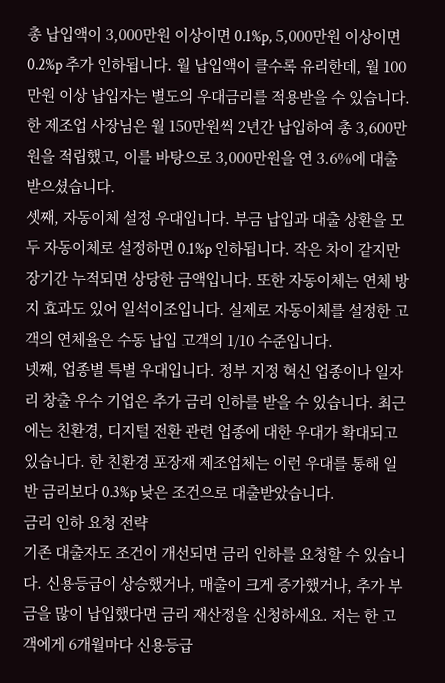총 납입액이 3,000만원 이상이면 0.1%p, 5,000만원 이상이면 0.2%p 추가 인하됩니다. 월 납입액이 클수록 유리한데, 월 100만원 이상 납입자는 별도의 우대금리를 적용받을 수 있습니다. 한 제조업 사장님은 월 150만원씩 2년간 납입하여 총 3,600만원을 적립했고, 이를 바탕으로 3,000만원을 연 3.6%에 대출받으셨습니다.
셋째, 자동이체 설정 우대입니다. 부금 납입과 대출 상환을 모두 자동이체로 설정하면 0.1%p 인하됩니다. 작은 차이 같지만 장기간 누적되면 상당한 금액입니다. 또한 자동이체는 연체 방지 효과도 있어 일석이조입니다. 실제로 자동이체를 설정한 고객의 연체율은 수동 납입 고객의 1/10 수준입니다.
넷째, 업종별 특별 우대입니다. 정부 지정 혁신 업종이나 일자리 창출 우수 기업은 추가 금리 인하를 받을 수 있습니다. 최근에는 친환경, 디지털 전환 관련 업종에 대한 우대가 확대되고 있습니다. 한 친환경 포장재 제조업체는 이런 우대를 통해 일반 금리보다 0.3%p 낮은 조건으로 대출받았습니다.
금리 인하 요청 전략
기존 대출자도 조건이 개선되면 금리 인하를 요청할 수 있습니다. 신용등급이 상승했거나, 매출이 크게 증가했거나, 추가 부금을 많이 납입했다면 금리 재산정을 신청하세요. 저는 한 고객에게 6개월마다 신용등급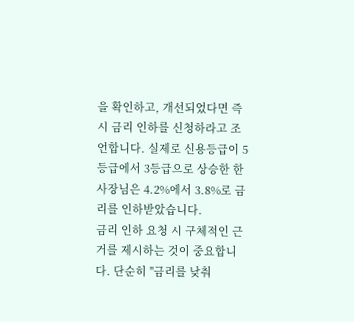을 확인하고, 개선되었다면 즉시 금리 인하를 신청하라고 조언합니다. 실제로 신용등급이 5등급에서 3등급으로 상승한 한 사장님은 4.2%에서 3.8%로 금리를 인하받았습니다.
금리 인하 요청 시 구체적인 근거를 제시하는 것이 중요합니다. 단순히 "금리를 낮춰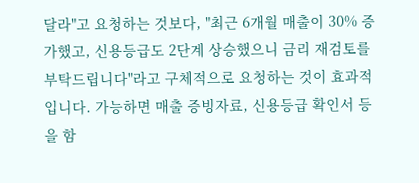달라"고 요청하는 것보다, "최근 6개월 매출이 30% 증가했고, 신용등급도 2단계 상승했으니 금리 재검토를 부탁드립니다"라고 구체적으로 요청하는 것이 효과적입니다. 가능하면 매출 증빙자료, 신용등급 확인서 등을 함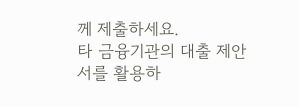께 제출하세요.
타 금융기관의 대출 제안서를 활용하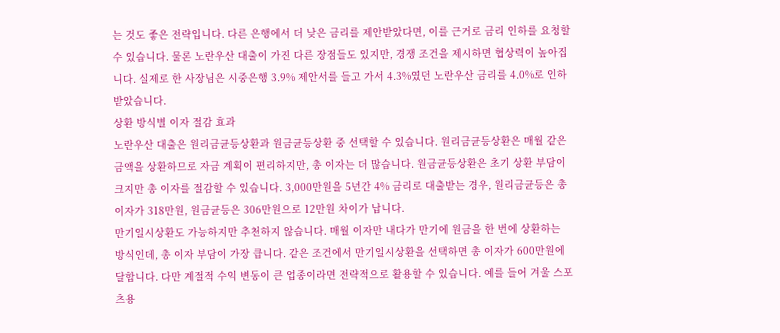는 것도 좋은 전략입니다. 다른 은행에서 더 낮은 금리를 제안받았다면, 이를 근거로 금리 인하를 요청할 수 있습니다. 물론 노란우산 대출이 가진 다른 장점들도 있지만, 경쟁 조건을 제시하면 협상력이 높아집니다. 실제로 한 사장님은 시중은행 3.9% 제안서를 들고 가서 4.3%였던 노란우산 금리를 4.0%로 인하받았습니다.
상환 방식별 이자 절감 효과
노란우산 대출은 원리금균등상환과 원금균등상환 중 선택할 수 있습니다. 원리금균등상환은 매월 같은 금액을 상환하므로 자금 계획이 편리하지만, 총 이자는 더 많습니다. 원금균등상환은 초기 상환 부담이 크지만 총 이자를 절감할 수 있습니다. 3,000만원을 5년간 4% 금리로 대출받는 경우, 원리금균등은 총 이자가 318만원, 원금균등은 306만원으로 12만원 차이가 납니다.
만기일시상환도 가능하지만 추천하지 않습니다. 매월 이자만 내다가 만기에 원금을 한 번에 상환하는 방식인데, 총 이자 부담이 가장 큽니다. 같은 조건에서 만기일시상환을 선택하면 총 이자가 600만원에 달합니다. 다만 계절적 수익 변동이 큰 업종이라면 전략적으로 활용할 수 있습니다. 예를 들어 겨울 스포츠용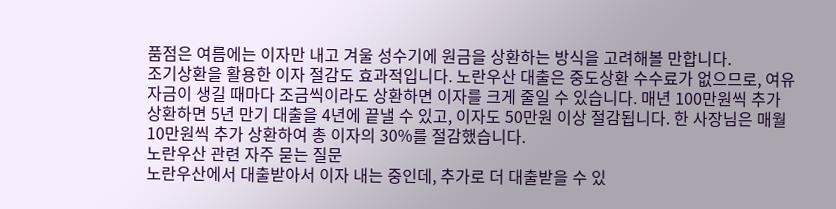품점은 여름에는 이자만 내고 겨울 성수기에 원금을 상환하는 방식을 고려해볼 만합니다.
조기상환을 활용한 이자 절감도 효과적입니다. 노란우산 대출은 중도상환 수수료가 없으므로, 여유 자금이 생길 때마다 조금씩이라도 상환하면 이자를 크게 줄일 수 있습니다. 매년 100만원씩 추가 상환하면 5년 만기 대출을 4년에 끝낼 수 있고, 이자도 50만원 이상 절감됩니다. 한 사장님은 매월 10만원씩 추가 상환하여 총 이자의 30%를 절감했습니다.
노란우산 관련 자주 묻는 질문
노란우산에서 대출받아서 이자 내는 중인데, 추가로 더 대출받을 수 있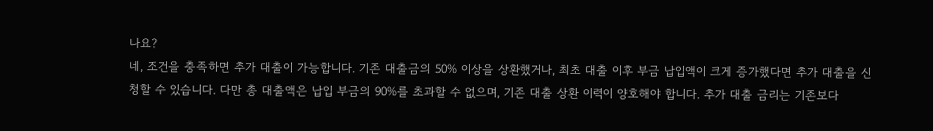나요?
네, 조건을 충족하면 추가 대출이 가능합니다. 기존 대출금의 50% 이상을 상환했거나, 최초 대출 이후 부금 납입액이 크게 증가했다면 추가 대출을 신청할 수 있습니다. 다만 총 대출액은 납입 부금의 90%를 초과할 수 없으며, 기존 대출 상환 이력이 양호해야 합니다. 추가 대출 금리는 기존보다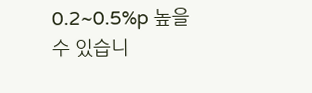0.2~0.5%p 높을 수 있습니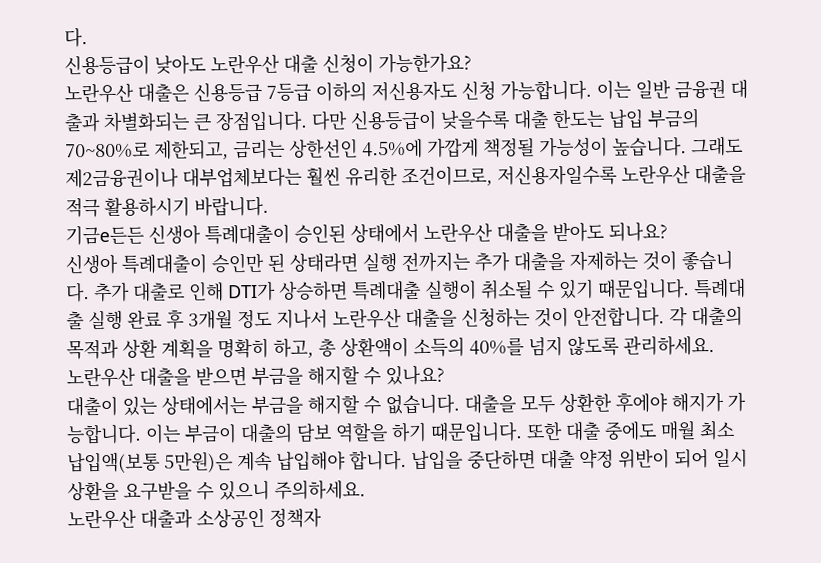다.
신용등급이 낮아도 노란우산 대출 신청이 가능한가요?
노란우산 대출은 신용등급 7등급 이하의 저신용자도 신청 가능합니다. 이는 일반 금융권 대출과 차별화되는 큰 장점입니다. 다만 신용등급이 낮을수록 대출 한도는 납입 부금의 70~80%로 제한되고, 금리는 상한선인 4.5%에 가깝게 책정될 가능성이 높습니다. 그래도 제2금융권이나 대부업체보다는 훨씬 유리한 조건이므로, 저신용자일수록 노란우산 대출을 적극 활용하시기 바랍니다.
기금e든든 신생아 특례대출이 승인된 상태에서 노란우산 대출을 받아도 되나요?
신생아 특례대출이 승인만 된 상태라면 실행 전까지는 추가 대출을 자제하는 것이 좋습니다. 추가 대출로 인해 DTI가 상승하면 특례대출 실행이 취소될 수 있기 때문입니다. 특례대출 실행 완료 후 3개월 정도 지나서 노란우산 대출을 신청하는 것이 안전합니다. 각 대출의 목적과 상환 계획을 명확히 하고, 총 상환액이 소득의 40%를 넘지 않도록 관리하세요.
노란우산 대출을 받으면 부금을 해지할 수 있나요?
대출이 있는 상태에서는 부금을 해지할 수 없습니다. 대출을 모두 상환한 후에야 해지가 가능합니다. 이는 부금이 대출의 담보 역할을 하기 때문입니다. 또한 대출 중에도 매월 최소 납입액(보통 5만원)은 계속 납입해야 합니다. 납입을 중단하면 대출 약정 위반이 되어 일시 상환을 요구받을 수 있으니 주의하세요.
노란우산 대출과 소상공인 정책자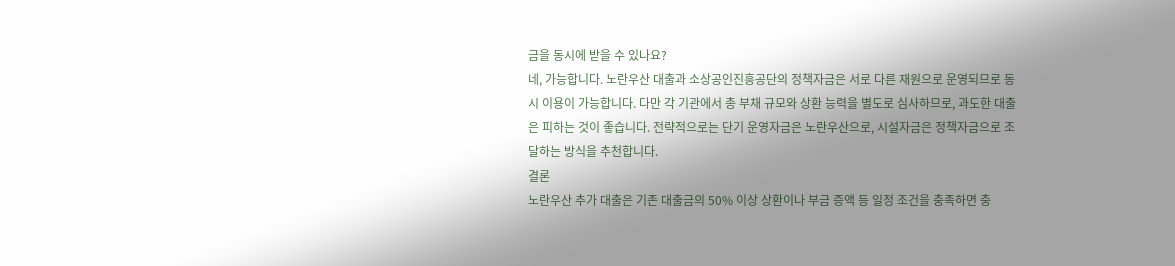금을 동시에 받을 수 있나요?
네, 가능합니다. 노란우산 대출과 소상공인진흥공단의 정책자금은 서로 다른 재원으로 운영되므로 동시 이용이 가능합니다. 다만 각 기관에서 총 부채 규모와 상환 능력을 별도로 심사하므로, 과도한 대출은 피하는 것이 좋습니다. 전략적으로는 단기 운영자금은 노란우산으로, 시설자금은 정책자금으로 조달하는 방식을 추천합니다.
결론
노란우산 추가 대출은 기존 대출금의 50% 이상 상환이나 부금 증액 등 일정 조건을 충족하면 충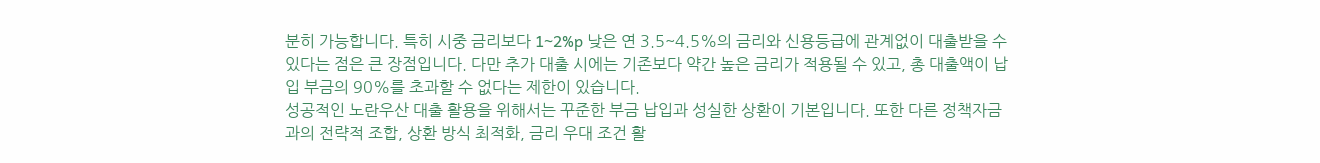분히 가능합니다. 특히 시중 금리보다 1~2%p 낮은 연 3.5~4.5%의 금리와 신용등급에 관계없이 대출받을 수 있다는 점은 큰 장점입니다. 다만 추가 대출 시에는 기존보다 약간 높은 금리가 적용될 수 있고, 총 대출액이 납입 부금의 90%를 초과할 수 없다는 제한이 있습니다.
성공적인 노란우산 대출 활용을 위해서는 꾸준한 부금 납입과 성실한 상환이 기본입니다. 또한 다른 정책자금과의 전략적 조합, 상환 방식 최적화, 금리 우대 조건 활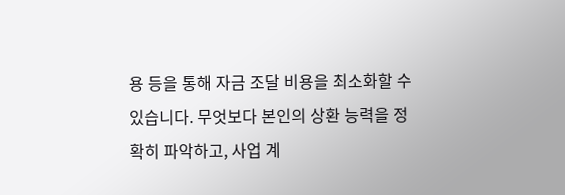용 등을 통해 자금 조달 비용을 최소화할 수 있습니다. 무엇보다 본인의 상환 능력을 정확히 파악하고, 사업 계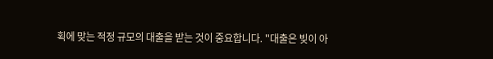획에 맞는 적정 규모의 대출을 받는 것이 중요합니다. "대출은 빚이 아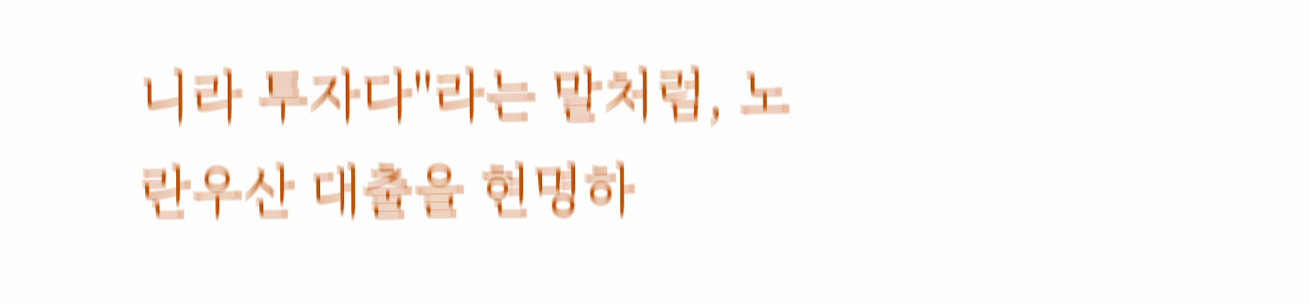니라 투자다"라는 말처럼, 노란우산 대출을 현명하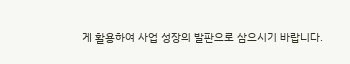게 활용하여 사업 성장의 발판으로 삼으시기 바랍니다.